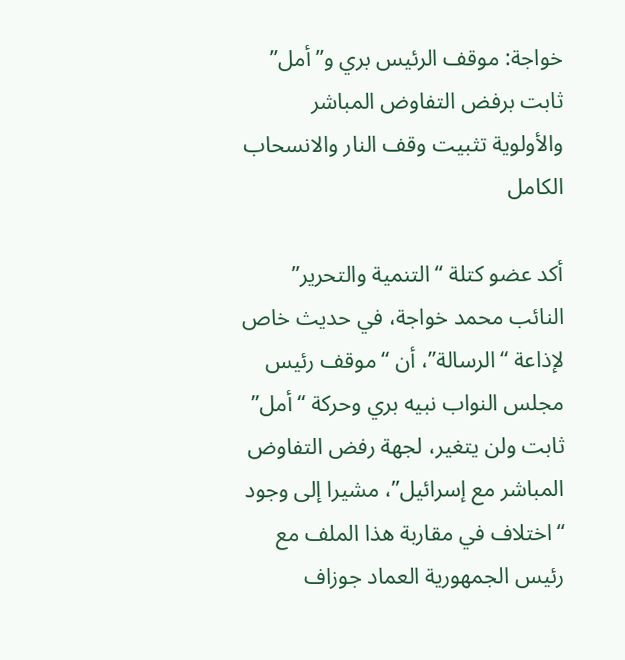خواجة: موقف الرئيس بري و”أمل” ثابت برفض التفاوض المباشر والأولوية تثبيت وقف النار والانسحاب الكامل

أكد عضو كتلة “التنمية والتحرير” النائب محمد خواجة، في حديث خاص لإذاعة “الرسالة”، أن “موقف رئيس مجلس النواب نبيه بري وحركة “أمل” ثابت ولن يتغير، لجهة رفض التفاوض المباشر مع إسرائيل”، مشيرا إلى وجود “اختلاف في مقاربة هذا الملف مع رئيس الجمهورية العماد جوزاف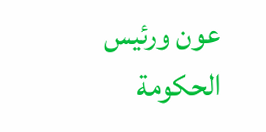عون ورئيس الحكومة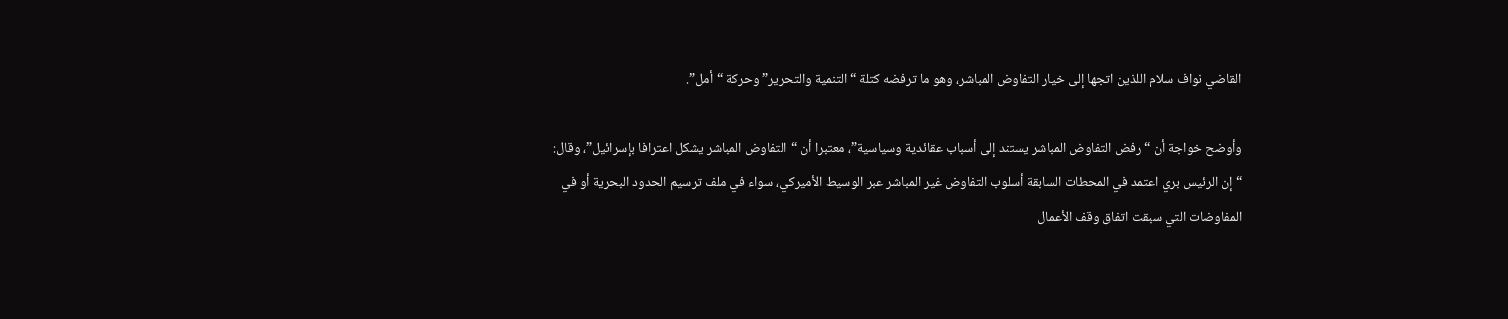القاضي نواف سلام اللذين اتجها إلى خيار التفاوض المباشر، وهو ما ترفضه كتلة “التنمية والتحرير” وحركة “أمل”.

وأوضح خواجة أن “رفض التفاوض المباشر يستند إلى أسباب عقائدية وسياسية”، معتبرا أن “التفاوض المباشر يشكل اعترافا بإسرائيل”، وقال: “إن الرئيس بري اعتمد في المحطات السابقة أسلوب التفاوض غير المباشر عبر الوسيط الأميركي، سواء في ملف ترسيم الحدود البحرية أو في المفاوضات التي سبقت اتفاق وقف الأعمال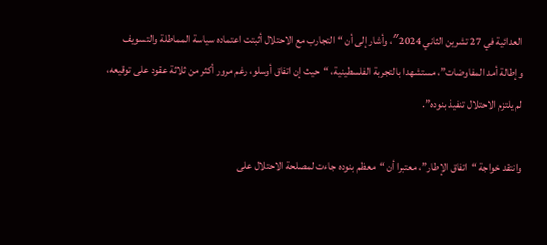العدائية في 27 تشرين الثاني 2024″، وأشار إلى أن “التجارب مع الاحتلال أثبتت اعتماده سياسة المماطلة والتسويف وإطالة أمد المفاوضات”، مستشهدا بالتجربة الفلسطينية، “حيث إن اتفاق أوسلو، رغم مرور أكثر من ثلاثة عقود على توقيعه، لم يلتزم الاحتلال تنفيذ بنوده”.

وانتقد خواجة “اتفاق الإطار”، معتبرا أن “معظم بنوده جاءت لمصلحة الاحتلال على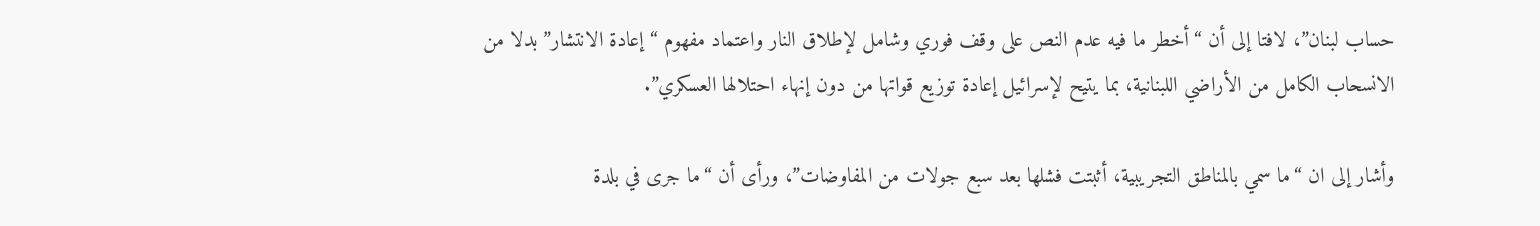حساب لبنان”، لافتا إلى أن “أخطر ما فيه عدم النص على وقف فوري وشامل لإطلاق النار واعتماد مفهوم “إعادة الانتشار” بدلا من الانسحاب الكامل من الأراضي اللبنانية، بما يتيح لإسرائيل إعادة توزيع قواتها من دون إنهاء احتلالها العسكري”.

وأشار إلى ان “ما سمي بالمناطق التجريبية، أثبتت فشلها بعد سبع جولات من المفاوضات”، ورأى أن “ما جرى في بلدة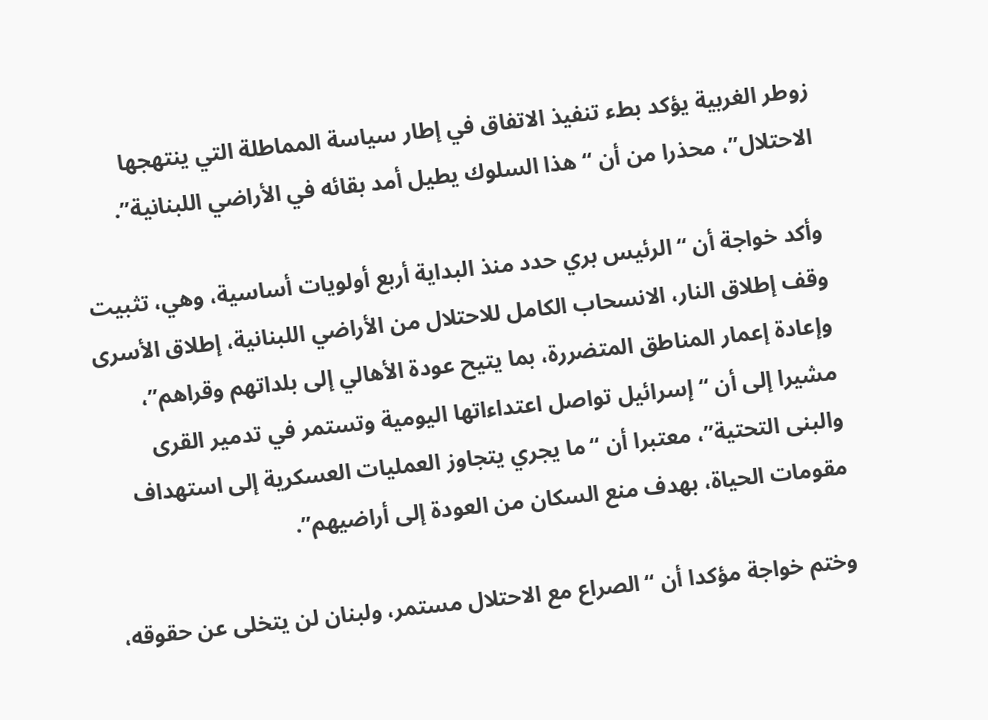زوطر الغربية يؤكد بطء تنفيذ الاتفاق في إطار سياسة المماطلة التي ينتهجها الاحتلال”، محذرا من أن “هذا السلوك يطيل أمد بقائه في الأراضي اللبنانية”.

وأكد خواجة أن “الرئيس بري حدد منذ البداية أربع أولويات أساسية، وهي، تثبيت وقف إطلاق النار، الانسحاب الكامل للاحتلال من الأراضي اللبنانية، إطلاق الأسرى وإعادة إعمار المناطق المتضررة، بما يتيح عودة الأهالي إلى بلداتهم وقراهم”، مشيرا إلى أن “إسرائيل تواصل اعتداءاتها اليومية وتستمر في تدمير القرى والبنى التحتية”، معتبرا أن “ما يجري يتجاوز العمليات العسكرية إلى استهداف مقومات الحياة، بهدف منع السكان من العودة إلى أراضيهم”.

وختم خواجة مؤكدا أن “الصراع مع الاحتلال مستمر، ولبنان لن يتخلى عن حقوقه،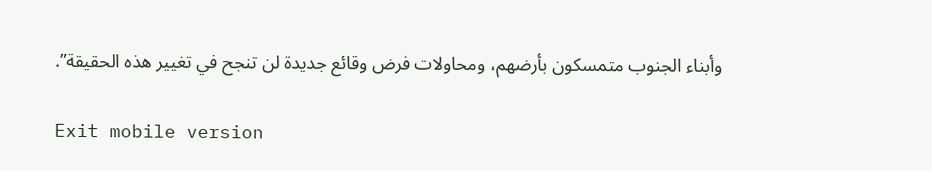وأبناء الجنوب متمسكون بأرضهم، ومحاولات فرض وقائع جديدة لن تنجح في تغيير هذه الحقيقة”.

Exit mobile version